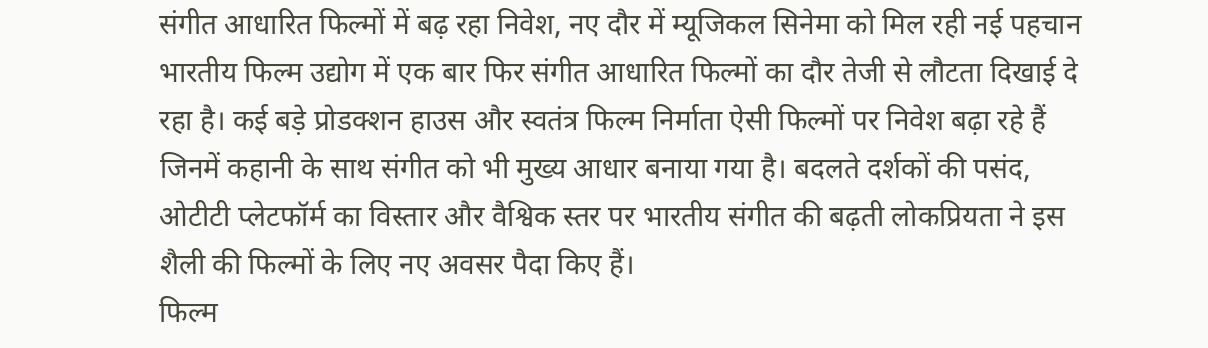संगीत आधारित फिल्मों में बढ़ रहा निवेश, नए दौर में म्यूजिकल सिनेमा को मिल रही नई पहचान
भारतीय फिल्म उद्योग में एक बार फिर संगीत आधारित फिल्मों का दौर तेजी से लौटता दिखाई दे रहा है। कई बड़े प्रोडक्शन हाउस और स्वतंत्र फिल्म निर्माता ऐसी फिल्मों पर निवेश बढ़ा रहे हैं जिनमें कहानी के साथ संगीत को भी मुख्य आधार बनाया गया है। बदलते दर्शकों की पसंद, ओटीटी प्लेटफॉर्म का विस्तार और वैश्विक स्तर पर भारतीय संगीत की बढ़ती लोकप्रियता ने इस शैली की फिल्मों के लिए नए अवसर पैदा किए हैं।
फिल्म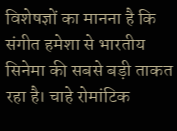विशेषज्ञों का मानना है कि संगीत हमेशा से भारतीय सिनेमा की सबसे बड़ी ताकत रहा है। चाहे रोमांटिक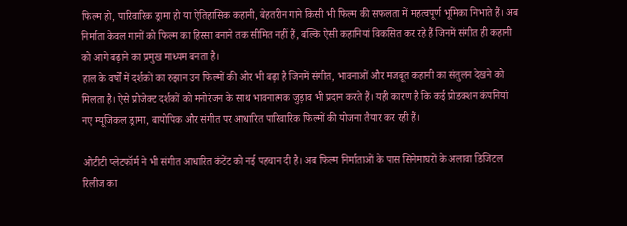फिल्म हो, पारिवारिक ड्रामा हो या ऐतिहासिक कहानी, बेहतरीन गाने किसी भी फिल्म की सफलता में महत्वपूर्ण भूमिका निभाते हैं। अब निर्माता केवल गानों को फिल्म का हिस्सा बनाने तक सीमित नहीं हैं, बल्कि ऐसी कहानियां विकसित कर रहे हैं जिनमें संगीत ही कहानी को आगे बढ़ाने का प्रमुख माध्यम बनता है।
हाल के वर्षों में दर्शकों का रुझान उन फिल्मों की ओर भी बढ़ा है जिनमें संगीत, भावनाओं और मजबूत कहानी का संतुलन देखने को मिलता है। ऐसे प्रोजेक्ट दर्शकों को मनोरंजन के साथ भावनात्मक जुड़ाव भी प्रदान करते हैं। यही कारण है कि कई प्रोडक्शन कंपनियां नए म्यूजिकल ड्रामा, बायोपिक और संगीत पर आधारित पारिवारिक फिल्मों की योजना तैयार कर रही हैं।

ओटीटी प्लेटफॉर्म ने भी संगीत आधारित कंटेंट को नई पहचान दी है। अब फिल्म निर्माताओं के पास सिनेमाघरों के अलावा डिजिटल रिलीज का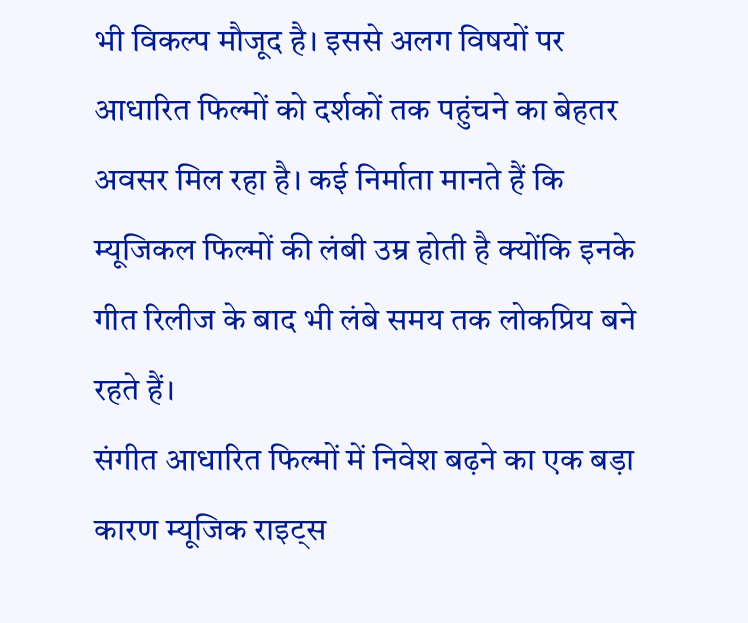भी विकल्प मौजूद है। इससे अलग विषयों पर आधारित फिल्मों को दर्शकों तक पहुंचने का बेहतर अवसर मिल रहा है। कई निर्माता मानते हैं कि म्यूजिकल फिल्मों की लंबी उम्र होती है क्योंकि इनके गीत रिलीज के बाद भी लंबे समय तक लोकप्रिय बने रहते हैं।
संगीत आधारित फिल्मों में निवेश बढ़ने का एक बड़ा कारण म्यूजिक राइट्स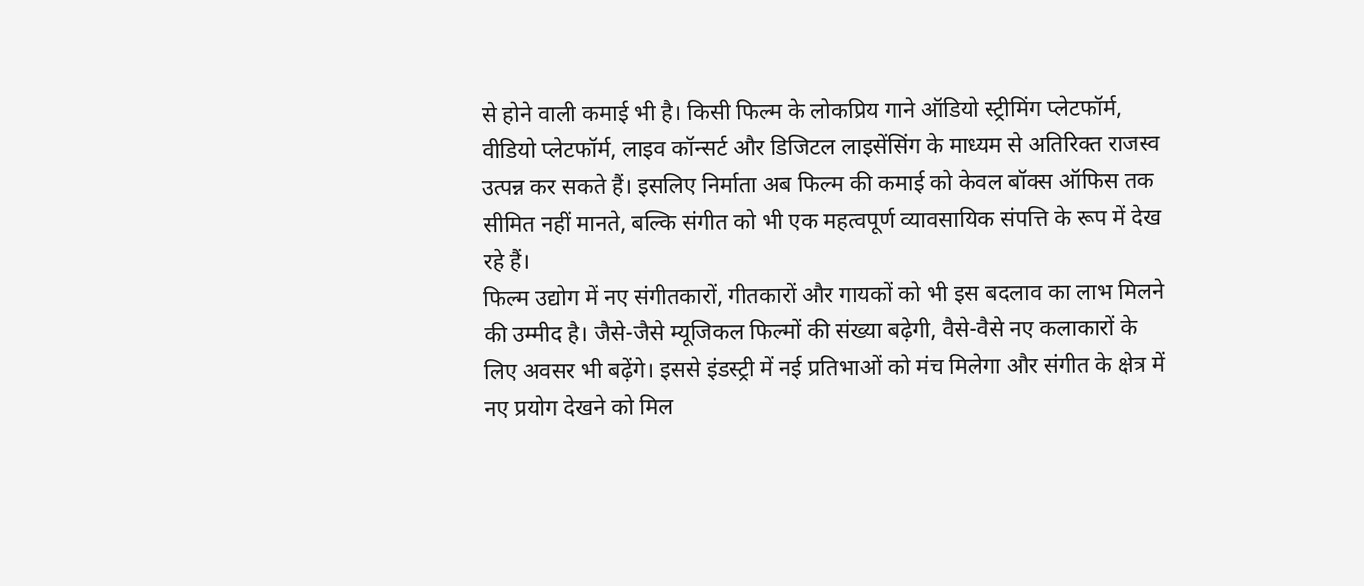से होने वाली कमाई भी है। किसी फिल्म के लोकप्रिय गाने ऑडियो स्ट्रीमिंग प्लेटफॉर्म, वीडियो प्लेटफॉर्म, लाइव कॉन्सर्ट और डिजिटल लाइसेंसिंग के माध्यम से अतिरिक्त राजस्व उत्पन्न कर सकते हैं। इसलिए निर्माता अब फिल्म की कमाई को केवल बॉक्स ऑफिस तक सीमित नहीं मानते, बल्कि संगीत को भी एक महत्वपूर्ण व्यावसायिक संपत्ति के रूप में देख रहे हैं।
फिल्म उद्योग में नए संगीतकारों, गीतकारों और गायकों को भी इस बदलाव का लाभ मिलने की उम्मीद है। जैसे-जैसे म्यूजिकल फिल्मों की संख्या बढ़ेगी, वैसे-वैसे नए कलाकारों के लिए अवसर भी बढ़ेंगे। इससे इंडस्ट्री में नई प्रतिभाओं को मंच मिलेगा और संगीत के क्षेत्र में नए प्रयोग देखने को मिल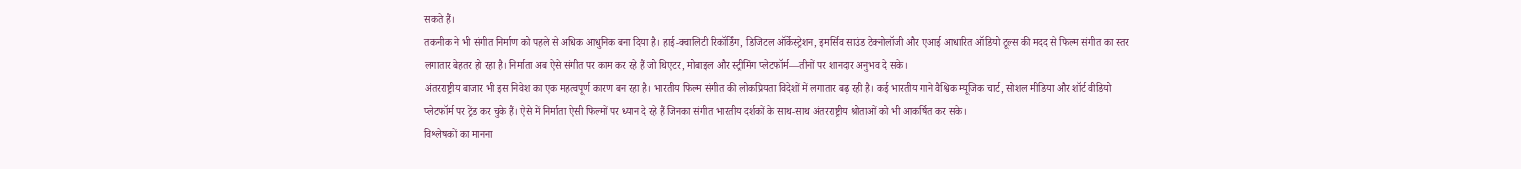सकते हैं।
तकनीक ने भी संगीत निर्माण को पहले से अधिक आधुनिक बना दिया है। हाई-क्वालिटी रिकॉर्डिंग, डिजिटल ऑर्केस्ट्रेशन, इमर्सिव साउंड टेक्नोलॉजी और एआई आधारित ऑडियो टूल्स की मदद से फिल्म संगीत का स्तर लगातार बेहतर हो रहा है। निर्माता अब ऐसे संगीत पर काम कर रहे हैं जो थिएटर, मोबाइल और स्ट्रीमिंग प्लेटफॉर्म—तीनों पर शानदार अनुभव दे सके।
अंतरराष्ट्रीय बाजार भी इस निवेश का एक महत्वपूर्ण कारण बन रहा है। भारतीय फिल्म संगीत की लोकप्रियता विदेशों में लगातार बढ़ रही है। कई भारतीय गाने वैश्विक म्यूजिक चार्ट, सोशल मीडिया और शॉर्ट वीडियो प्लेटफॉर्म पर ट्रेंड कर चुके हैं। ऐसे में निर्माता ऐसी फिल्मों पर ध्यान दे रहे हैं जिनका संगीत भारतीय दर्शकों के साथ-साथ अंतरराष्ट्रीय श्रोताओं को भी आकर्षित कर सके।
विश्लेषकों का मानना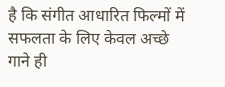है कि संगीत आधारित फिल्मों में सफलता के लिए केवल अच्छे गाने ही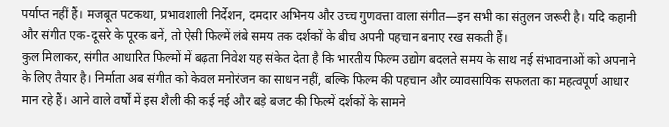पर्याप्त नहीं हैं। मजबूत पटकथा, प्रभावशाली निर्देशन, दमदार अभिनय और उच्च गुणवत्ता वाला संगीत—इन सभी का संतुलन जरूरी है। यदि कहानी और संगीत एक-दूसरे के पूरक बनें, तो ऐसी फिल्में लंबे समय तक दर्शकों के बीच अपनी पहचान बनाए रख सकती हैं।
कुल मिलाकर, संगीत आधारित फिल्मों में बढ़ता निवेश यह संकेत देता है कि भारतीय फिल्म उद्योग बदलते समय के साथ नई संभावनाओं को अपनाने के लिए तैयार है। निर्माता अब संगीत को केवल मनोरंजन का साधन नहीं, बल्कि फिल्म की पहचान और व्यावसायिक सफलता का महत्वपूर्ण आधार मान रहे हैं। आने वाले वर्षों में इस शैली की कई नई और बड़े बजट की फिल्में दर्शकों के सामने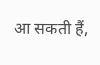आ सकती हैं,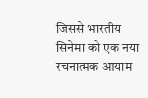जिससे भारतीय सिनेमा को एक नया रचनात्मक आयाम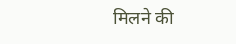मिलने की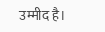उम्मीद है।